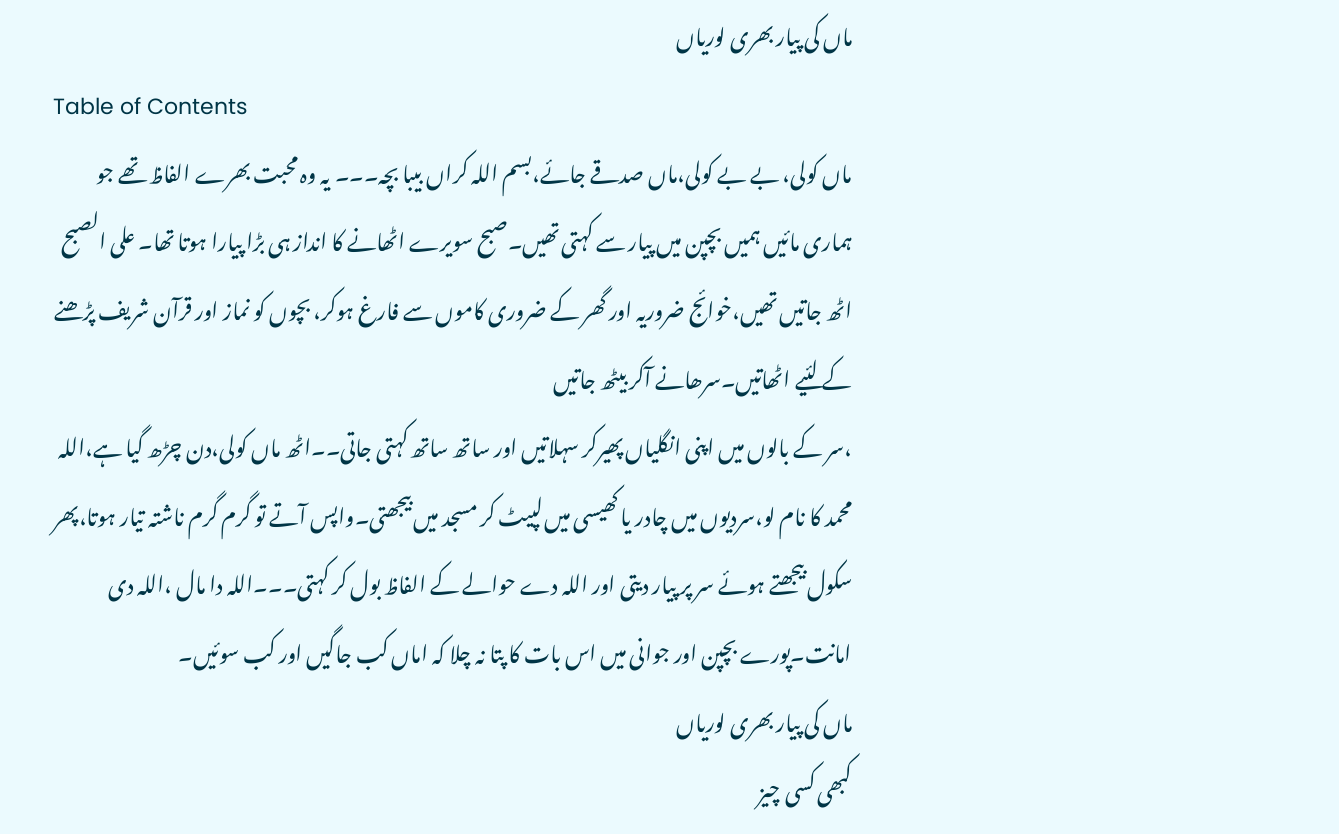ماں کی پیار بھری لوریاں
Table of Contents
ماں کولی، بے بے کولی،ماں صدقے جائے،بسم اللہ کراں بیبا بچہ۔۔۔ یہ وہ محبت بھرے الفاظ تھے جو ہماری مائیں ہمیں بچپن میں پیار سے کہتی تھیں۔صبح سویرے اٹھانے کا انداز ہی بڑا پیارا ہوتا تھا۔ علی الصبح اٹھ جاتیں تھیں،خوائج ضروریہ اور گھر کے ضروری کاموں سے فارغ ہوکر، بچوں کو نماز اور قرآن شریف پڑھنے کے لئیے اٹھاتیں۔سرھانے آکر بیٹھ جاتیں
،سر کے بالوں میں اپنی انگلیاں پھیرکر سہلاتیں اور ساتھ ساتھ کہتی جاتی۔۔اٹھ ماں کولی،دن چڑھ گیا ہے،اللہ محمد کا نام لو،سردیوں میں چادر یا کھیسی میں لپیٹ کر مسجد میں بیجھتی۔واپس آتے تو گرم گرم ناشتہ تیار ہوتا،پھر سکول بیجھتے ہوئے سر پر پیار دیتی اور اللہ دے حوالے کے الفاظ بول کر کہتی۔۔۔اللہ دا مال ،اللہ دی امانت۔پورے بچپن اور جوانی میں اس بات کا پتا نہ چلا کہ اماں کب جاگیں اور کب سوئیں۔
ماں کی پیار بھری لوریاں
کبھی کسی چیز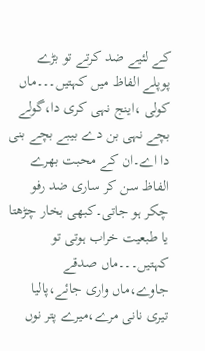کے لئیے ضد کرتے تو بڑے پوپلے الفاظ میں کہتیں۔۔۔ماں کولی ،اینج نہی کری دا،گولے بچے نہی بن دے بیبے بچے بنی دا اے۔ان کے محبت بھرے الفاظ سن کر ساری ضد رفو چکر ہو جاتی۔کبھی بخار چڑھتا یا طبعیت خراب ہوتی تو کہتیں۔۔۔ماں صدقے جاوے،ماں واری جائے،پالیا تیری نانی مرے،میرے پتر نوں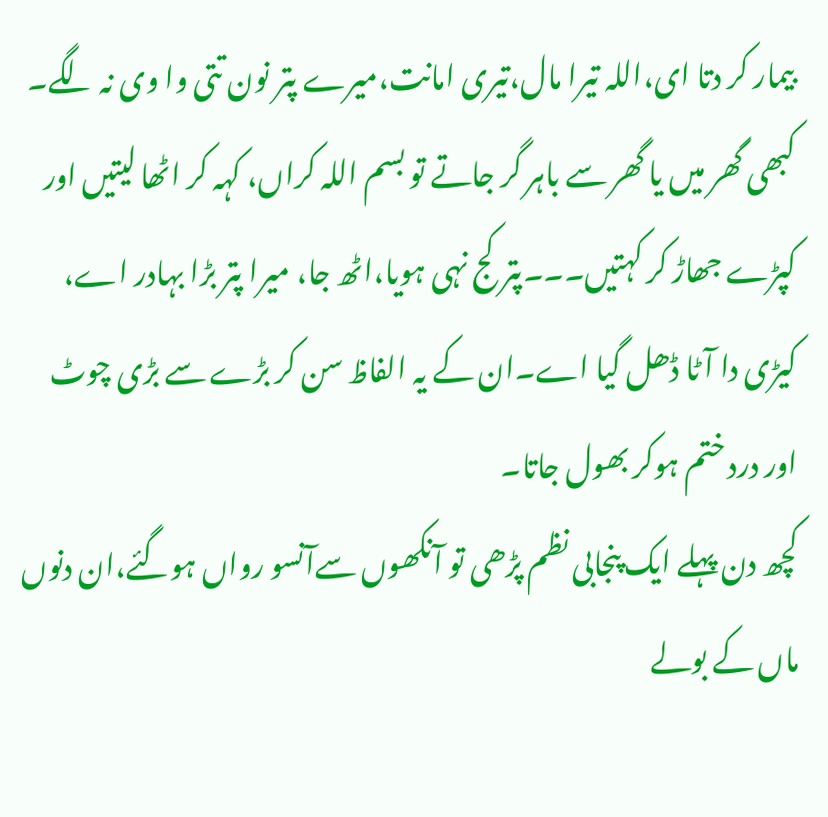بیمار کر دتا ای،اللہ تیرا مال،تیری امانت،میرے پتر نون تتی وا وی نہ لگے۔
کبھی گھر میں یا گھر سے باہر گر جاتے تو بسم اللہ کراں، کہہ کر اٹھا لیتیں اور کپڑے جھاڑ کر کہتیں۔۔۔پتر کج نہی ہویا،اٹھ جا، میرا پتر بڑا بہادر اے، کیڑی دا آٹا ڈھل گیا اے۔ان کے یہ الفاظ سن کر بڑے سے بڑی چوٹ اور درد ختم ہوکر بھول جاتا۔
کچھ دن پہلے ایک پنجابی نظم پڑھی تو آنکھوں سےآنسو رواں ہوگئے،ان دنوں ماں کے بولے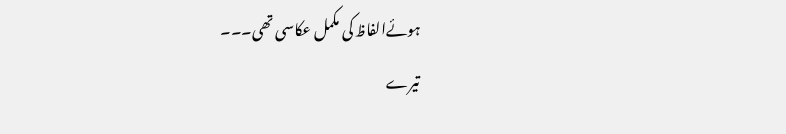ہوئےالفاظ کی مکمل عکاسی تھی۔۔۔
تیرے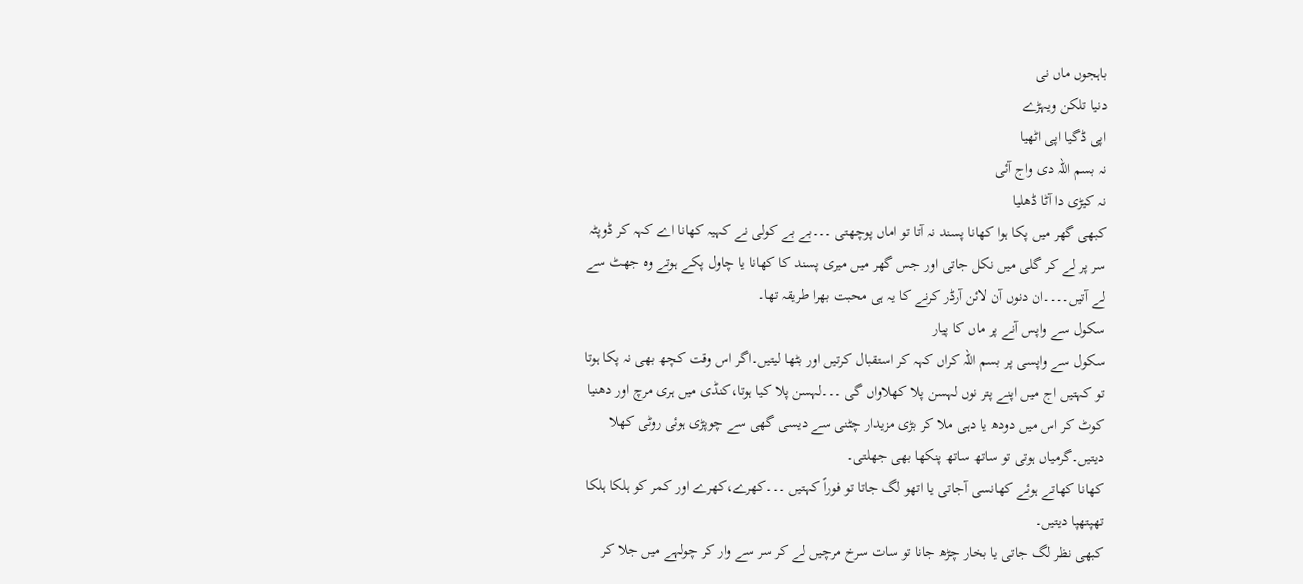باہجوں ماں نی
دنیا تلکن ویہڑے
اپی ڈگیا اپی اٹھیا
نہ بسم اللہ دی واج آئی
نہ کیڑی دا آٹا ڈھلیا
کبھی گھر میں پکا ہوا کھانا پسند نہ آتا تو اماں پوچھتی ۔۔۔بے بے کولی نے کہیہ کھانا اے کہہ کر ڈوپٹہ سر پر لے کر گلی میں نکل جاتی اور جس گھر میں میری پسند کا کھانا یا چاول پکے ہوتے وہ جھٹ سے لے آتیں۔۔۔۔ان دنوں آن لائن آرڈر کرنے کا یہ ہی محبت بھرا طریقہ تھا۔
سکول سے واپس آنے پر ماں کا پیار
سکول سے واپسی پر بسم اللہ کراں کہہ کر استقبال کرتیں اور بٹھا لیتیں۔اگر اس وقت کچھ بھی نہ پکا ہوتا تو کہتیں اج میں اپنے پتر نوں لہسن پلا کھلاواں گی ۔۔۔لہسن پلا کیا ہوتا،کنڈی میں ہری مرچ اور دھنیا کوٹ کر اس میں دودھ یا دہی ملا کر بڑی مزیدار چٹنی سے دیسی گھی سے چوپڑی ہوئی روٹی کھلا دیتیں۔گرمیاں ہوتی تو ساتھ ساتھ پنکھا بھی جھلتی۔
کھانا کھاتے ہوئے کھانسی آجاتی یا اتھو لگ جاتا تو فوراً کہتیں ۔۔۔کھرے،کھرے اور کمر کو ہلکا ہلکا تھپتھپا دیتیں۔
کبھی نظر لگ جاتی یا بخار چڑھ جانا تو سات سرخ مرچیں لے کر سر سے وار کر چولہے میں جلا کر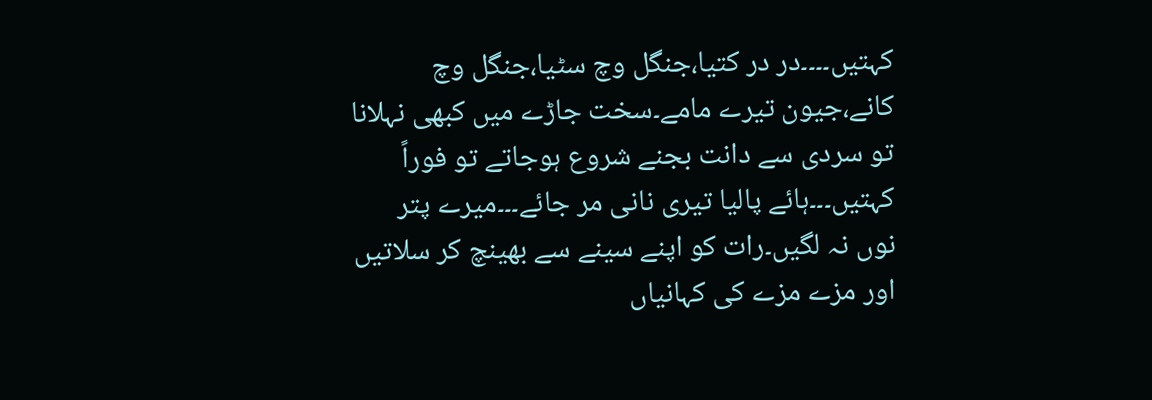کہتیں۔۔۔۔در در کتیا،جنگل وچ سٹیا،جنگل وچ کانے،جیون تیرے مامے۔سخت جاڑے میں کبھی نہلانا تو سردی سے دانت بجنے شروع ہوجاتے تو فوراً کہتیں۔۔۔ہائے پالیا تیری نانی مر جائے۔۔۔میرے پتر نوں نہ لگیں۔رات کو اپنے سینے سے بھینچ کر سلاتیں اور مزے مزے کی کہانیاں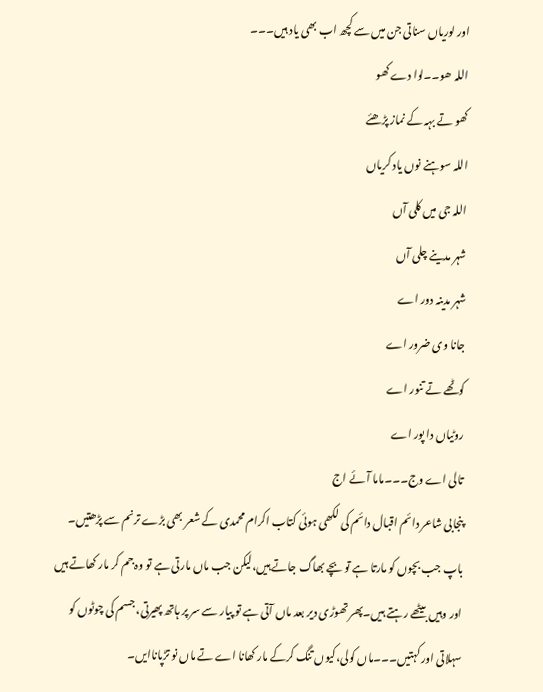اور لوریاں سناتی جن میں سے کچھ اب بھی یاد ہیں۔۔۔
اللہ ھو۔۔لوا دے کھو
کھو تے بہہ کے نماز پڑھئے
اللہ سوہنے نوں یاد کریاں
اللہ جی میں کلی آں
شہر مدینے چلی آں
شہر مدینہ دور اے
جانا وی ضرور اے
کوٹھے تے تنور اے
روٹیاں دا پور اے
تالی اے وج۔۔۔ماما آئے اج
پنجابی شاعر دائم اقبال دائم کی لکھی ہوئی کتاب اکرام محمدی کے شعر بھی بڑے ترنم سے پڑھتیں۔
باپ جب بچوں کو مارتا ہے تو بچے بھاگ جاتے ہیں،لیکن جب ماں مارتی ہے تو وہ جم کر مار کھاتے ہیں اور وہیں بیٹھے رہتے ہیں۔پھر تھوڑی دیر بعد ماں آتی ہے تو پیار سے سر پر ہاتھ پھیرتی، جسم کی چوٹوں کو سہلاتی اور کہتیں۔۔۔ماں کولی،کیوں تنگ کرکے مار کھانا اے تے ماں نو تڑپاناایں۔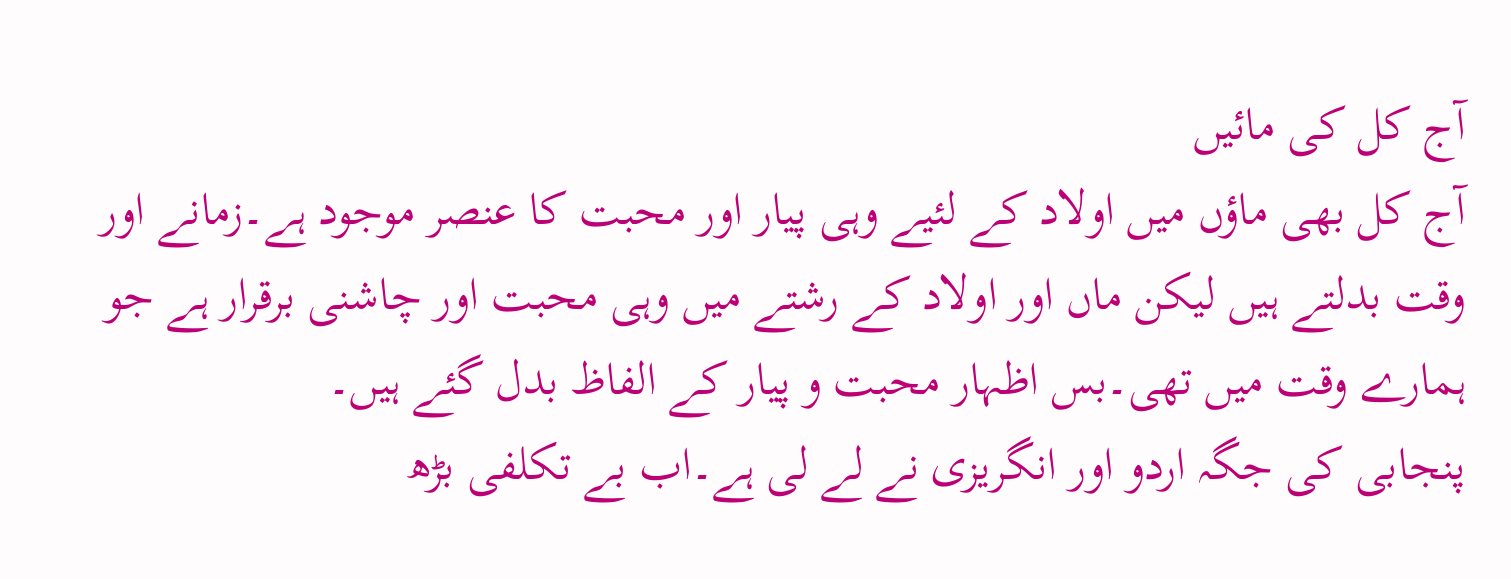آج کل کی مائیں
آج کل بھی ماؤں میں اولاد کے لئیے وہی پیار اور محبت کا عنصر موجود ہے۔زمانے اور وقت بدلتے ہیں لیکن ماں اور اولاد کے رشتے میں وہی محبت اور چاشنی برقرار ہے جو ہمارے وقت میں تھی۔بس اظہار محبت و پیار کے الفاظ بدل گئے ہیں۔
پنجابی کی جگہ اردو اور انگریزی نے لے لی ہے۔اب بے تکلفی بڑھ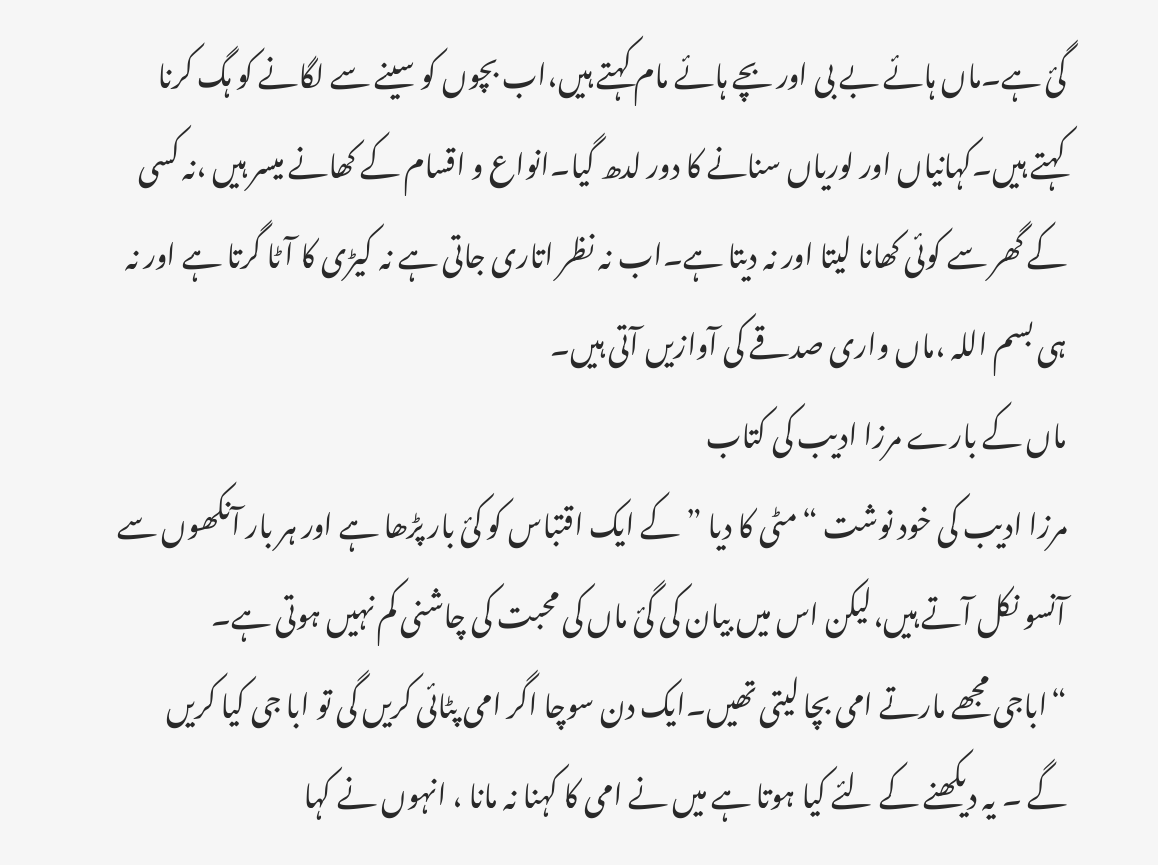گئ ہے۔ماں ہائے بے بی اور بچے ہائے مام کہتے ہیں،اب بچوں کو سینے سے لگانے کو ہگ کرنا کہتے ہیں۔کہانیاں اور لوریاں سنانے کا دور لدھ گیا۔انواع و اقسام کے کھانے میسر ہیں ،نہ کسی کے گھر سے کوئی کھانا لیتا اور نہ دیتا ہے۔اب نہ نظر اتاری جاتی ہے نہ کیڑی کا آٹا گرتا ہے اور نہ ہی بسم اللہ ،ماں واری صدقے کی آوازیں آتی ہیں۔
ماں کے بارے مرزا ادیب کی کتاب
مرزا ادیب کی خود نوشت “مٹی کا دیا ” کے ایک اقتباس کو کئ بار پڑھا ہے اور ہر بار آنکھوں سے آنسو نکل آتے ہیں،لیکن اس میں بیان کی گئ ماں کی محبت کی چاشنی کم نہیں ہوتی ہے۔
“اباجی مجھے مارتے امی بچا لیتی تھیں۔ایک دن سوچا اگر امی پٹائی کریں گی تو ابا جی کیا کریں گے ۔ یہ دیکھنے کے لئے کیا ہوتا ہے میں نے امی کا کہنا نہ مانا ، انہوں نے کہا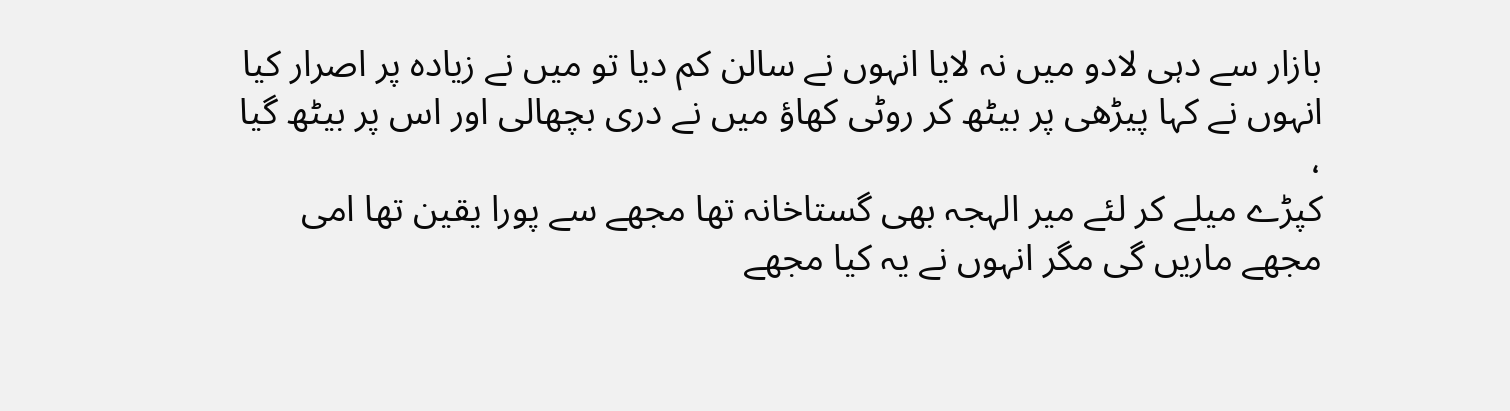بازار سے دہی لادو میں نہ لایا انہوں نے سالن کم دیا تو میں نے زیادہ پر اصرار کیا انہوں نے کہا پیڑھی پر بیٹھ کر روٹی کھاؤ میں نے دری بچھالی اور اس پر بیٹھ گیا ،
کپڑے میلے کر لئے میر الہجہ بھی گستاخانہ تھا مجھے سے پورا یقین تھا امی مجھے ماریں گی مگر انہوں نے یہ کیا مجھے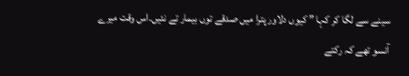سینے سے لگا کر کہا ” کیوں دلاور پترا میں صدقے توں بیمار تے نئیں۔اس وقت میرے آنسو تھے کہ رکتے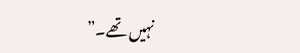نہیں تھے۔”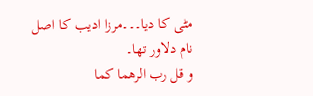مٹی کا دیا۔۔۔مرزا ادیب کا اصل نام دلاور تھا۔
و قل رب الرھما کما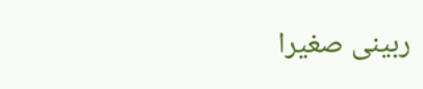ربینی صغیرا